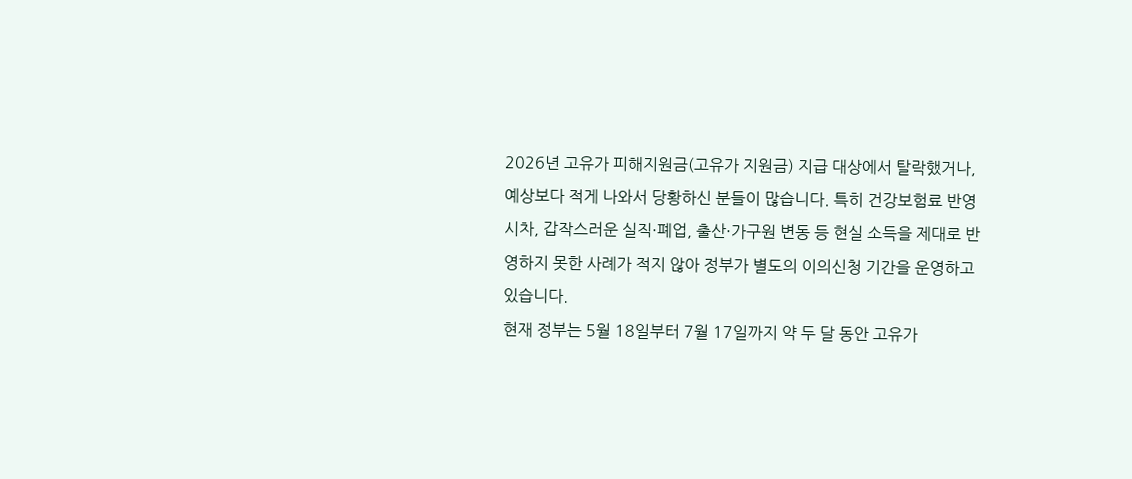2026년 고유가 피해지원금(고유가 지원금) 지급 대상에서 탈락했거나, 예상보다 적게 나와서 당황하신 분들이 많습니다. 특히 건강보험료 반영 시차, 갑작스러운 실직·폐업, 출산·가구원 변동 등 현실 소득을 제대로 반영하지 못한 사례가 적지 않아 정부가 별도의 이의신청 기간을 운영하고 있습니다.
현재 정부는 5월 18일부터 7월 17일까지 약 두 달 동안 고유가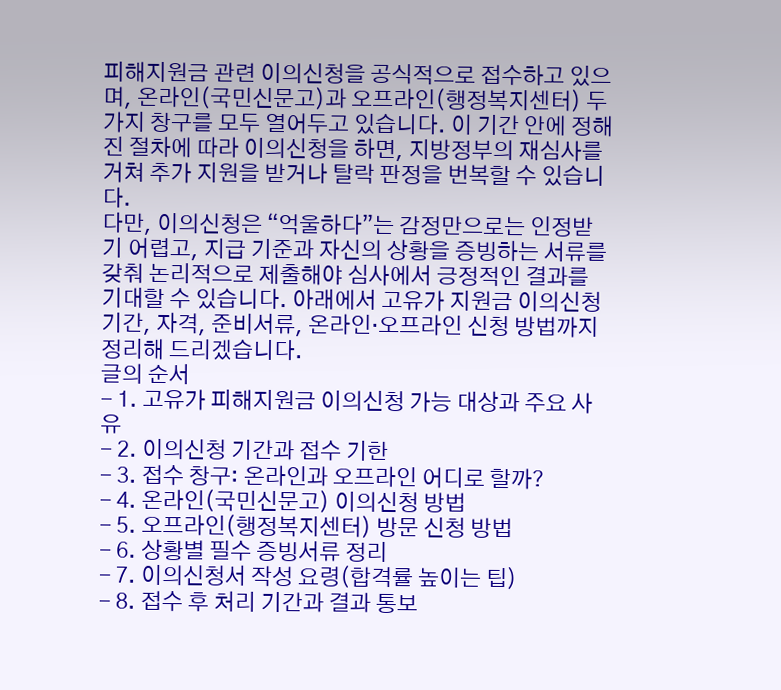피해지원금 관련 이의신청을 공식적으로 접수하고 있으며, 온라인(국민신문고)과 오프라인(행정복지센터) 두 가지 창구를 모두 열어두고 있습니다. 이 기간 안에 정해진 절차에 따라 이의신청을 하면, 지방정부의 재심사를 거쳐 추가 지원을 받거나 탈락 판정을 번복할 수 있습니다.
다만, 이의신청은 “억울하다”는 감정만으로는 인정받기 어렵고, 지급 기준과 자신의 상황을 증빙하는 서류를 갖춰 논리적으로 제출해야 심사에서 긍정적인 결과를 기대할 수 있습니다. 아래에서 고유가 지원금 이의신청 기간, 자격, 준비서류, 온라인·오프라인 신청 방법까지 정리해 드리겠습니다.
글의 순서
- 1. 고유가 피해지원금 이의신청 가능 대상과 주요 사유
- 2. 이의신청 기간과 접수 기한
- 3. 접수 창구: 온라인과 오프라인 어디로 할까?
- 4. 온라인(국민신문고) 이의신청 방법
- 5. 오프라인(행정복지센터) 방문 신청 방법
- 6. 상황별 필수 증빙서류 정리
- 7. 이의신청서 작성 요령(합격률 높이는 팁)
- 8. 접수 후 처리 기간과 결과 통보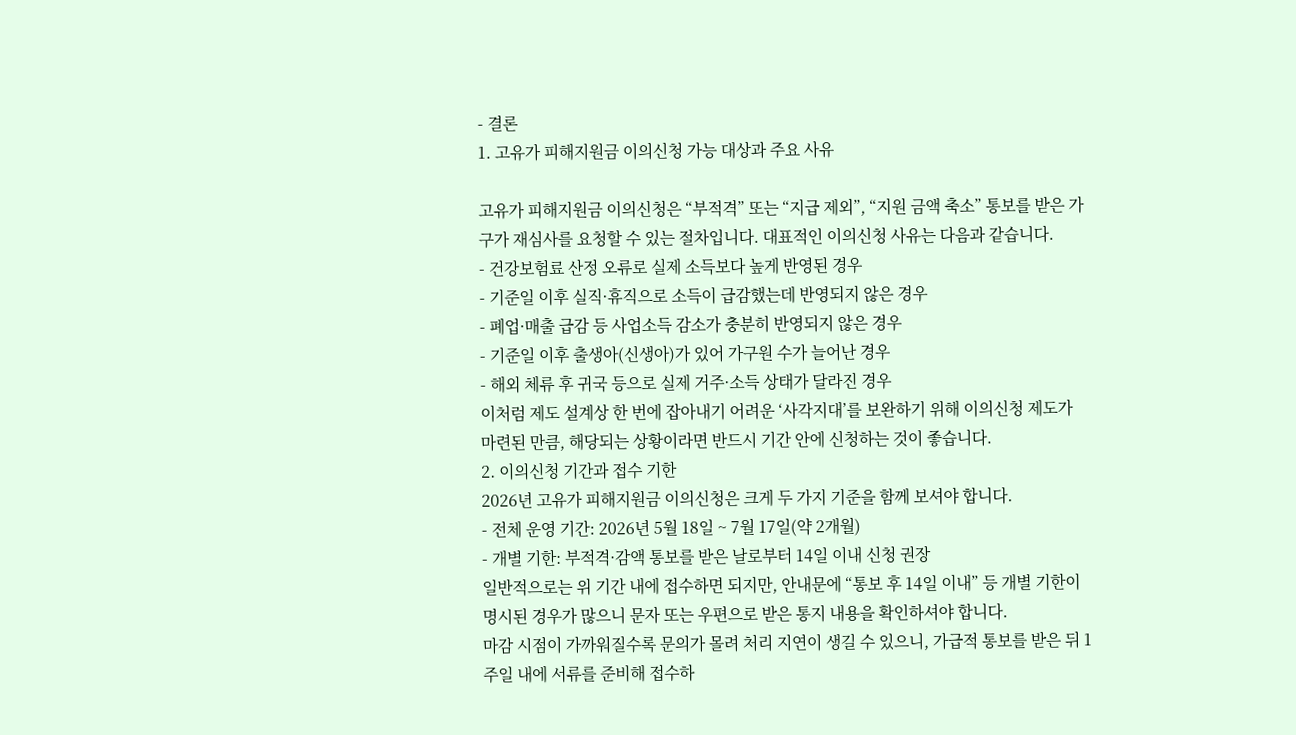- 결론
1. 고유가 피해지원금 이의신청 가능 대상과 주요 사유

고유가 피해지원금 이의신청은 “부적격” 또는 “지급 제외”, “지원 금액 축소” 통보를 받은 가구가 재심사를 요청할 수 있는 절차입니다. 대표적인 이의신청 사유는 다음과 같습니다.
- 건강보험료 산정 오류로 실제 소득보다 높게 반영된 경우
- 기준일 이후 실직·휴직으로 소득이 급감했는데 반영되지 않은 경우
- 폐업·매출 급감 등 사업소득 감소가 충분히 반영되지 않은 경우
- 기준일 이후 출생아(신생아)가 있어 가구원 수가 늘어난 경우
- 해외 체류 후 귀국 등으로 실제 거주·소득 상태가 달라진 경우
이처럼 제도 설계상 한 번에 잡아내기 어려운 ‘사각지대’를 보완하기 위해 이의신청 제도가 마련된 만큼, 해당되는 상황이라면 반드시 기간 안에 신청하는 것이 좋습니다.
2. 이의신청 기간과 접수 기한
2026년 고유가 피해지원금 이의신청은 크게 두 가지 기준을 함께 보셔야 합니다.
- 전체 운영 기간: 2026년 5월 18일 ~ 7월 17일(약 2개월)
- 개별 기한: 부적격·감액 통보를 받은 날로부터 14일 이내 신청 권장
일반적으로는 위 기간 내에 접수하면 되지만, 안내문에 “통보 후 14일 이내” 등 개별 기한이 명시된 경우가 많으니 문자 또는 우편으로 받은 통지 내용을 확인하셔야 합니다.
마감 시점이 가까워질수록 문의가 몰려 처리 지연이 생길 수 있으니, 가급적 통보를 받은 뒤 1주일 내에 서류를 준비해 접수하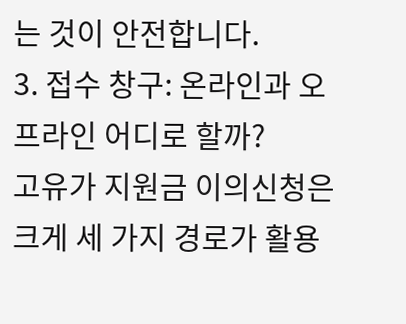는 것이 안전합니다.
3. 접수 창구: 온라인과 오프라인 어디로 할까?
고유가 지원금 이의신청은 크게 세 가지 경로가 활용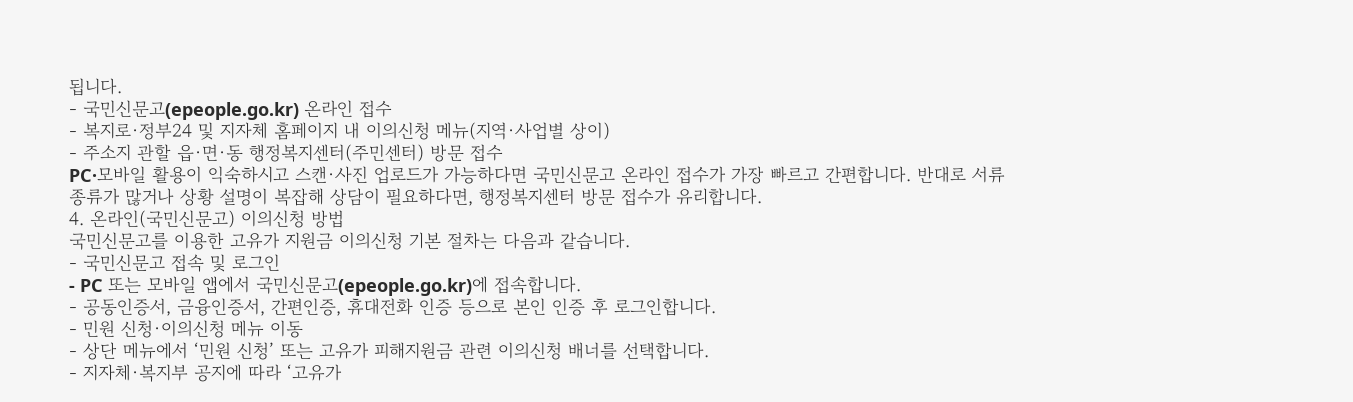됩니다.
- 국민신문고(epeople.go.kr) 온라인 접수
- 복지로·정부24 및 지자체 홈페이지 내 이의신청 메뉴(지역·사업별 상이)
- 주소지 관할 읍·면·동 행정복지센터(주민센터) 방문 접수
PC·모바일 활용이 익숙하시고 스캔·사진 업로드가 가능하다면 국민신문고 온라인 접수가 가장 빠르고 간편합니다. 반대로 서류 종류가 많거나 상황 설명이 복잡해 상담이 필요하다면, 행정복지센터 방문 접수가 유리합니다.
4. 온라인(국민신문고) 이의신청 방법
국민신문고를 이용한 고유가 지원금 이의신청 기본 절차는 다음과 같습니다.
- 국민신문고 접속 및 로그인
- PC 또는 모바일 앱에서 국민신문고(epeople.go.kr)에 접속합니다.
- 공동인증서, 금융인증서, 간편인증, 휴대전화 인증 등으로 본인 인증 후 로그인합니다.
- 민원 신청·이의신청 메뉴 이동
- 상단 메뉴에서 ‘민원 신청’ 또는 고유가 피해지원금 관련 이의신청 배너를 선택합니다.
- 지자체·복지부 공지에 따라 ‘고유가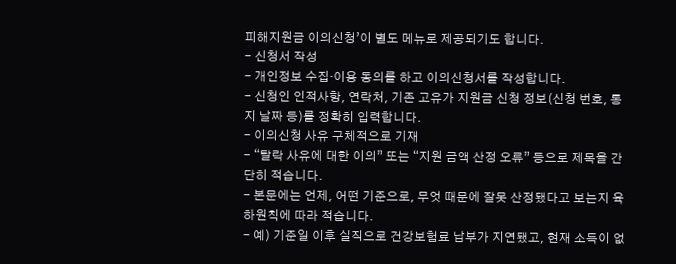피해지원금 이의신청’이 별도 메뉴로 제공되기도 합니다.
- 신청서 작성
- 개인정보 수집·이용 동의를 하고 이의신청서를 작성합니다.
- 신청인 인적사항, 연락처, 기존 고유가 지원금 신청 정보(신청 번호, 통지 날짜 등)를 정확히 입력합니다.
- 이의신청 사유 구체적으로 기재
- “탈락 사유에 대한 이의” 또는 “지원 금액 산정 오류” 등으로 제목을 간단히 적습니다.
- 본문에는 언제, 어떤 기준으로, 무엇 때문에 잘못 산정됐다고 보는지 육하원칙에 따라 적습니다.
- 예) 기준일 이후 실직으로 건강보험료 납부가 지연됐고, 현재 소득이 없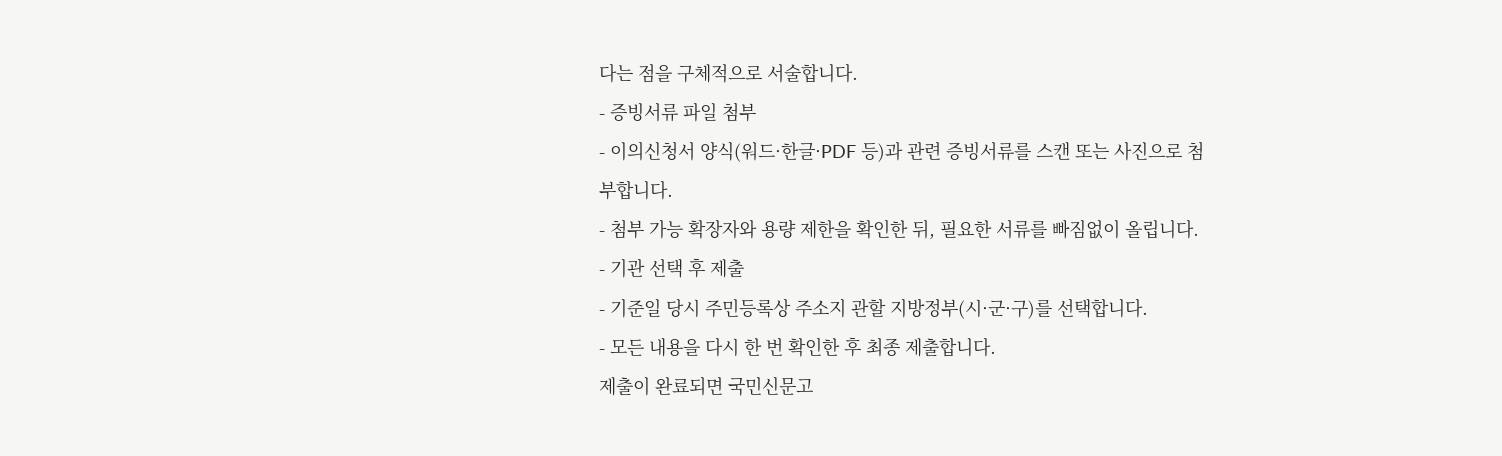다는 점을 구체적으로 서술합니다.
- 증빙서류 파일 첨부
- 이의신청서 양식(워드·한글·PDF 등)과 관련 증빙서류를 스캔 또는 사진으로 첨부합니다.
- 첨부 가능 확장자와 용량 제한을 확인한 뒤, 필요한 서류를 빠짐없이 올립니다.
- 기관 선택 후 제출
- 기준일 당시 주민등록상 주소지 관할 지방정부(시·군·구)를 선택합니다.
- 모든 내용을 다시 한 번 확인한 후 최종 제출합니다.
제출이 완료되면 국민신문고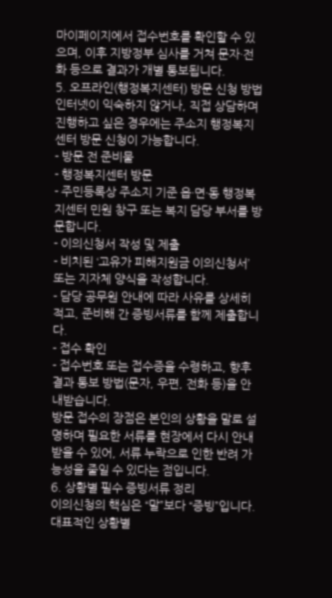마이페이지에서 접수번호를 확인할 수 있으며, 이후 지방정부 심사를 거쳐 문자·전화 등으로 결과가 개별 통보됩니다.
5. 오프라인(행정복지센터) 방문 신청 방법
인터넷이 익숙하지 않거나, 직접 상담하며 진행하고 싶은 경우에는 주소지 행정복지센터 방문 신청이 가능합니다.
- 방문 전 준비물
- 행정복지센터 방문
- 주민등록상 주소지 기준 읍·면·동 행정복지센터 민원 창구 또는 복지 담당 부서를 방문합니다.
- 이의신청서 작성 및 제출
- 비치된 ‘고유가 피해지원금 이의신청서’ 또는 지자체 양식을 작성합니다.
- 담당 공무원 안내에 따라 사유를 상세히 적고, 준비해 간 증빙서류를 함께 제출합니다.
- 접수 확인
- 접수번호 또는 접수증을 수령하고, 향후 결과 통보 방법(문자, 우편, 전화 등)을 안내받습니다.
방문 접수의 장점은 본인의 상황을 말로 설명하며 필요한 서류를 현장에서 다시 안내받을 수 있어, 서류 누락으로 인한 반려 가능성을 줄일 수 있다는 점입니다.
6. 상황별 필수 증빙서류 정리
이의신청의 핵심은 “말”보다 “증빙”입니다. 대표적인 상황별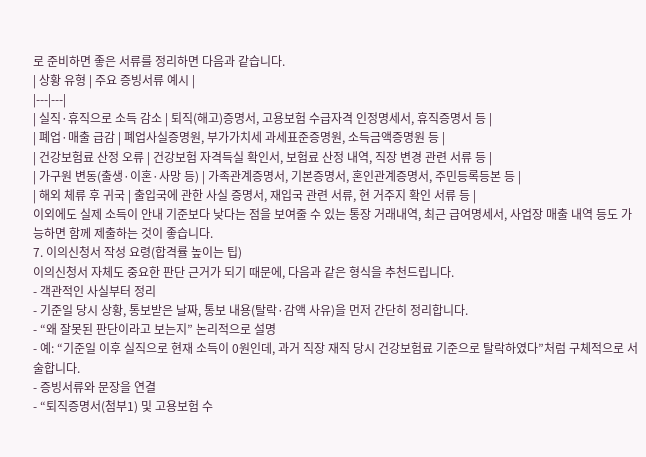로 준비하면 좋은 서류를 정리하면 다음과 같습니다.
| 상황 유형 | 주요 증빙서류 예시 |
|---|---|
| 실직·휴직으로 소득 감소 | 퇴직(해고)증명서, 고용보험 수급자격 인정명세서, 휴직증명서 등 |
| 폐업·매출 급감 | 폐업사실증명원, 부가가치세 과세표준증명원, 소득금액증명원 등 |
| 건강보험료 산정 오류 | 건강보험 자격득실 확인서, 보험료 산정 내역, 직장 변경 관련 서류 등 |
| 가구원 변동(출생·이혼·사망 등) | 가족관계증명서, 기본증명서, 혼인관계증명서, 주민등록등본 등 |
| 해외 체류 후 귀국 | 출입국에 관한 사실 증명서, 재입국 관련 서류, 현 거주지 확인 서류 등 |
이외에도 실제 소득이 안내 기준보다 낮다는 점을 보여줄 수 있는 통장 거래내역, 최근 급여명세서, 사업장 매출 내역 등도 가능하면 함께 제출하는 것이 좋습니다.
7. 이의신청서 작성 요령(합격률 높이는 팁)
이의신청서 자체도 중요한 판단 근거가 되기 때문에, 다음과 같은 형식을 추천드립니다.
- 객관적인 사실부터 정리
- 기준일 당시 상황, 통보받은 날짜, 통보 내용(탈락·감액 사유)을 먼저 간단히 정리합니다.
- “왜 잘못된 판단이라고 보는지” 논리적으로 설명
- 예: “기준일 이후 실직으로 현재 소득이 0원인데, 과거 직장 재직 당시 건강보험료 기준으로 탈락하였다”처럼 구체적으로 서술합니다.
- 증빙서류와 문장을 연결
- “퇴직증명서(첨부1) 및 고용보험 수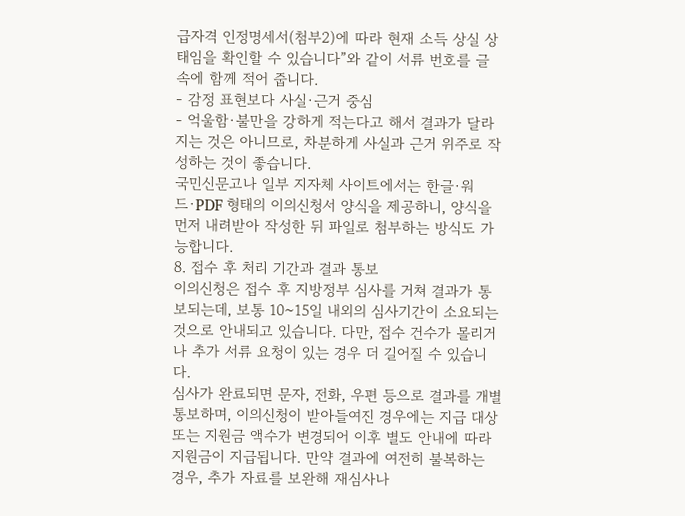급자격 인정명세서(첨부2)에 따라 현재 소득 상실 상태임을 확인할 수 있습니다”와 같이 서류 번호를 글 속에 함께 적어 줍니다.
- 감정 표현보다 사실·근거 중심
- 억울함·불만을 강하게 적는다고 해서 결과가 달라지는 것은 아니므로, 차분하게 사실과 근거 위주로 작성하는 것이 좋습니다.
국민신문고나 일부 지자체 사이트에서는 한글·워드·PDF 형태의 이의신청서 양식을 제공하니, 양식을 먼저 내려받아 작성한 뒤 파일로 첨부하는 방식도 가능합니다.
8. 접수 후 처리 기간과 결과 통보
이의신청은 접수 후 지방정부 심사를 거쳐 결과가 통보되는데, 보통 10~15일 내외의 심사기간이 소요되는 것으로 안내되고 있습니다. 다만, 접수 건수가 몰리거나 추가 서류 요청이 있는 경우 더 길어질 수 있습니다.
심사가 완료되면 문자, 전화, 우편 등으로 결과를 개별 통보하며, 이의신청이 받아들여진 경우에는 지급 대상 또는 지원금 액수가 변경되어 이후 별도 안내에 따라 지원금이 지급됩니다. 만약 결과에 여전히 불복하는 경우, 추가 자료를 보완해 재심사나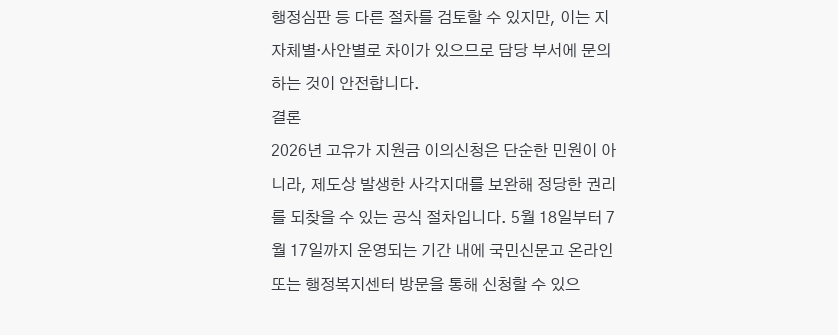행정심판 등 다른 절차를 검토할 수 있지만, 이는 지자체별·사안별로 차이가 있으므로 담당 부서에 문의하는 것이 안전합니다.
결론
2026년 고유가 지원금 이의신청은 단순한 민원이 아니라, 제도상 발생한 사각지대를 보완해 정당한 권리를 되찾을 수 있는 공식 절차입니다. 5월 18일부터 7월 17일까지 운영되는 기간 내에 국민신문고 온라인 또는 행정복지센터 방문을 통해 신청할 수 있으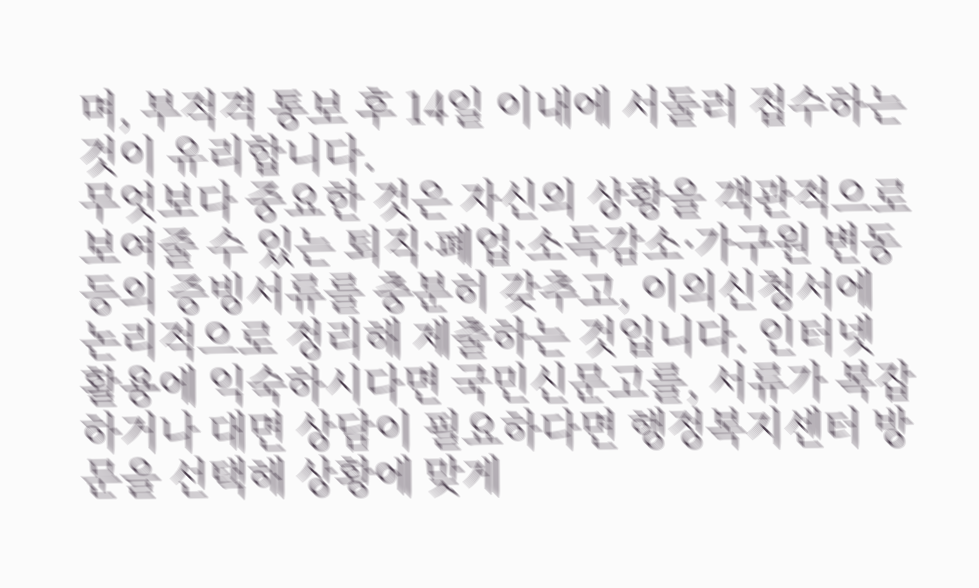며, 부적격 통보 후 14일 이내에 서둘러 접수하는 것이 유리합니다.
무엇보다 중요한 것은 자신의 상황을 객관적으로 보여줄 수 있는 퇴직·폐업·소득감소·가구원 변동 등의 증빙서류를 충분히 갖추고, 이의신청서에 논리적으로 정리해 제출하는 것입니다. 인터넷 활용에 익숙하시다면 국민신문고를, 서류가 복잡하거나 대면 상담이 필요하다면 행정복지센터 방문을 선택해 상황에 맞게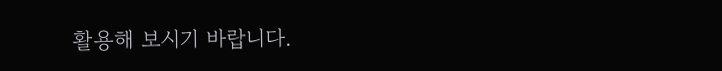활용해 보시기 바랍니다.